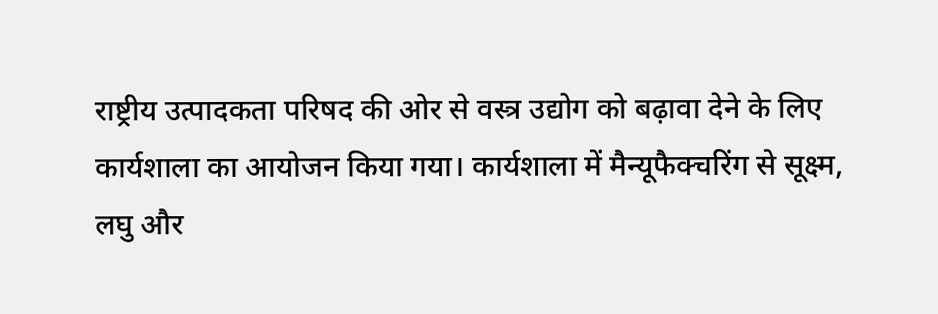राष्ट्रीय उत्पादकता परिषद की ओर से वस्त्र उद्योग को बढ़ावा देने के लिए
कार्यशाला का आयोजन किया गया। कार्यशाला में मैन्यूफैक्चरिंग से सूक्ष्म,
लघु और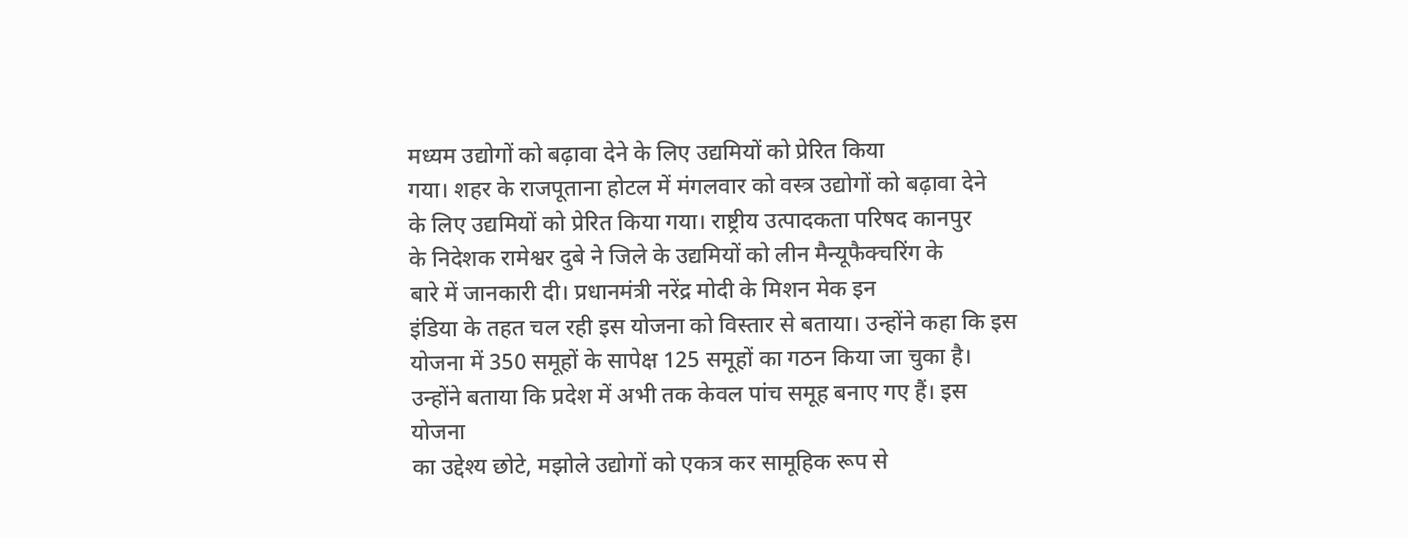मध्यम उद्योगों को बढ़ावा देने के लिए उद्यमियों को प्रेरित किया
गया। शहर के राजपूताना होटल में मंगलवार को वस्त्र उद्योगों को बढ़ावा देने
के लिए उद्यमियों को प्रेरित किया गया। राष्ट्रीय उत्पादकता परिषद कानपुर
के निदेशक रामेश्वर दुबे ने जिले के उद्यमियों को लीन मैन्यूफैक्चरिंग के
बारे में जानकारी दी। प्रधानमंत्री नरेंद्र मोदी के मिशन मेक इन
इंडिया के तहत चल रही इस योजना को विस्तार से बताया। उन्होंने कहा कि इस
योजना में 350 समूहों के सापेक्ष 125 समूहों का गठन किया जा चुका है।
उन्होंने बताया कि प्रदेश में अभी तक केवल पांच समूह बनाए गए हैं। इस
योजना
का उद्देश्य छोटे, मझोले उद्योगों को एकत्र कर सामूहिक रूप से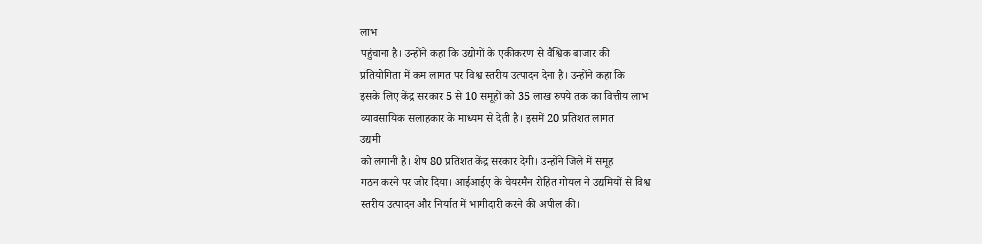लाभ
पहुंचाना है। उन्होंने कहा कि उद्योगों के एकीकरण से वैश्विक बाजार की
प्रतियोगिता में कम लागत पर विश्व स्तरीय उत्पादन देना है। उन्होंने कहा कि
इसके लिए केंद्र सरकार 5 से 10 समूहों को 35 लाख रुपये तक का वित्तीय लाभ
व्यावसायिक सलाहकार के माध्यम से देती है। इसमें 20 प्रतिशत लागत
उद्यमी
को लगानी है। शेष 80 प्रतिशत केंद्र सरकार देगी। उन्होंने जिले में समूह
गठन करने पर जोर दिया। आईआईए के चेयरमैन रोहित गोयल ने उद्यमियों से विश्व
स्तरीय उत्पादन और निर्यात में भागीदारी करने की अपील की।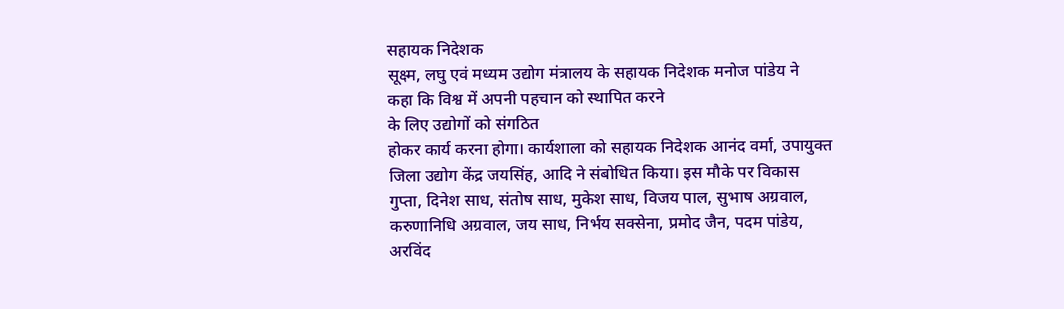सहायक निदेशक
सूक्ष्म, लघु एवं मध्यम उद्योग मंत्रालय के सहायक निदेशक मनोज पांडेय ने
कहा कि विश्व में अपनी पहचान को स्थापित करने
के लिए उद्योगों को संगठित
होकर कार्य करना होगा। कार्यशाला को सहायक निदेशक आनंद वर्मा, उपायुक्त
जिला उद्योग केंद्र जयसिंह, आदि ने संबोधित किया। इस मौके पर विकास
गुप्ता, दिनेश साध, संतोष साध, मुकेश साध, विजय पाल, सुभाष अग्रवाल,
करुणानिधि अग्रवाल, जय साध, निर्भय सक्सेना, प्रमोद जैन, पदम पांडेय,
अरविंद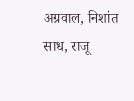अग्रवाल, निशांत साध, राजू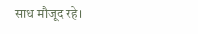साध मौजूद रहे।